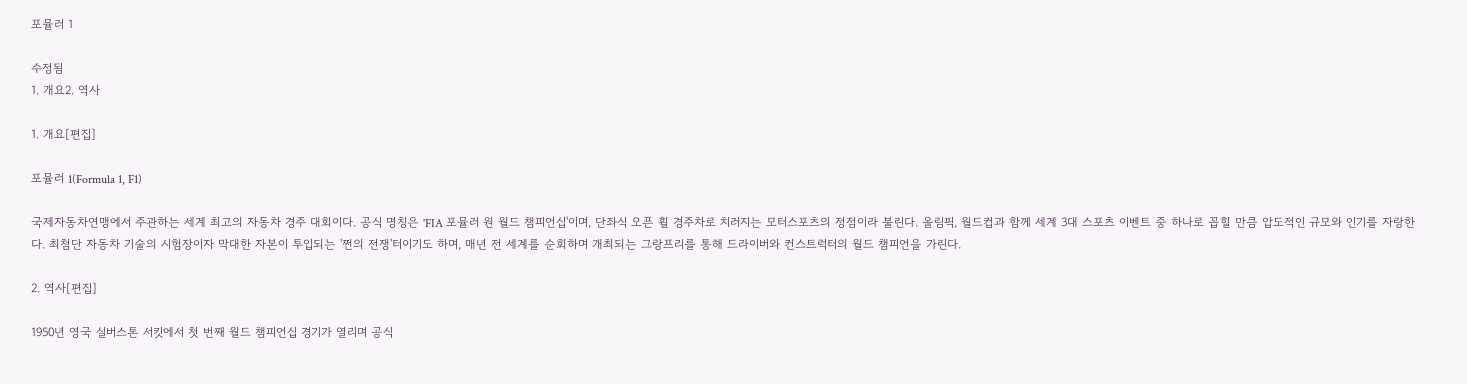포뮬러 1

수정됨
1. 개요2. 역사

1. 개요[편집]

포뮬러 1(Formula 1, F1)

국제자동차연맹에서 주관하는 세계 최고의 자동차 경주 대회이다. 공식 명칭은 'FIA 포뮬러 원 월드 챔피언십'이며, 단좌식 오픈 휠 경주차로 치러지는 모터스포츠의 정점이라 불린다. 올림픽, 월드컵과 함께 세계 3대 스포츠 이벤트 중 하나로 꼽힐 만큼 압도적인 규모와 인기를 자랑한다. 최첨단 자동차 기술의 시험장이자 막대한 자본이 투입되는 '쩐의 전쟁'터이기도 하며, 매년 전 세계를 순회하며 개최되는 그랑프리를 통해 드라이버와 컨스트럭터의 월드 챔피언을 가린다.

2. 역사[편집]

1950년 영국 실버스톤 서킷에서 첫 번째 월드 챔피언십 경기가 열리며 공식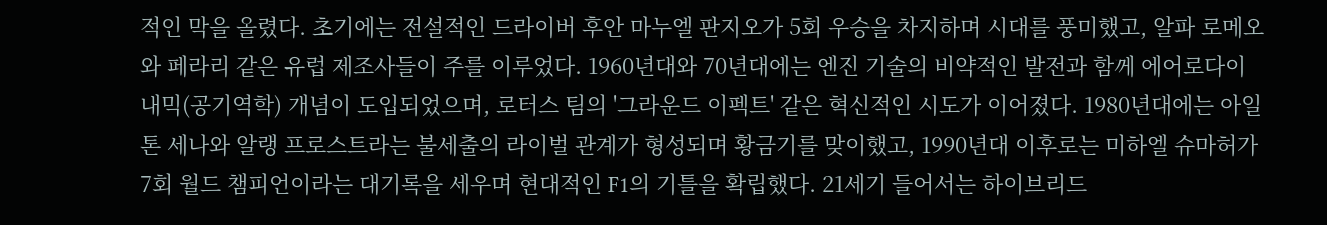적인 막을 올렸다. 초기에는 전설적인 드라이버 후안 마누엘 판지오가 5회 우승을 차지하며 시대를 풍미했고, 알파 로메오와 페라리 같은 유럽 제조사들이 주를 이루었다. 1960년대와 70년대에는 엔진 기술의 비약적인 발전과 함께 에어로다이내믹(공기역학) 개념이 도입되었으며, 로터스 팀의 '그라운드 이펙트' 같은 혁신적인 시도가 이어졌다. 1980년대에는 아일톤 세나와 알랭 프로스트라는 불세출의 라이벌 관계가 형성되며 황금기를 맞이했고, 1990년대 이후로는 미하엘 슈마허가 7회 월드 챔피언이라는 대기록을 세우며 현대적인 F1의 기틀을 확립했다. 21세기 들어서는 하이브리드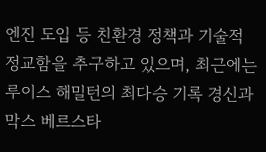엔진 도입 등 친환경 정책과 기술적 정교함을 추구하고 있으며, 최근에는 루이스 해밀턴의 최다승 기록 경신과 막스 베르스타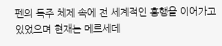펜의 독주 체제 속에 전 세계적인 흥행을 이어가고 있었으며 현재는 메르세데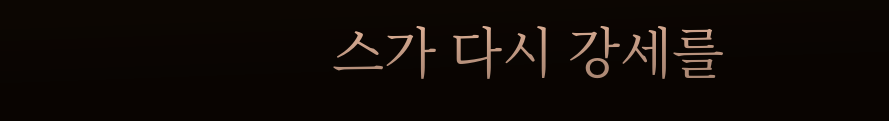스가 다시 강세를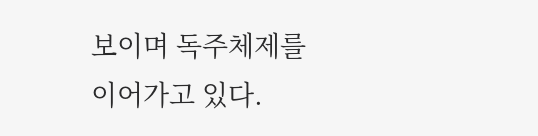보이며 독주체제를 이어가고 있다.